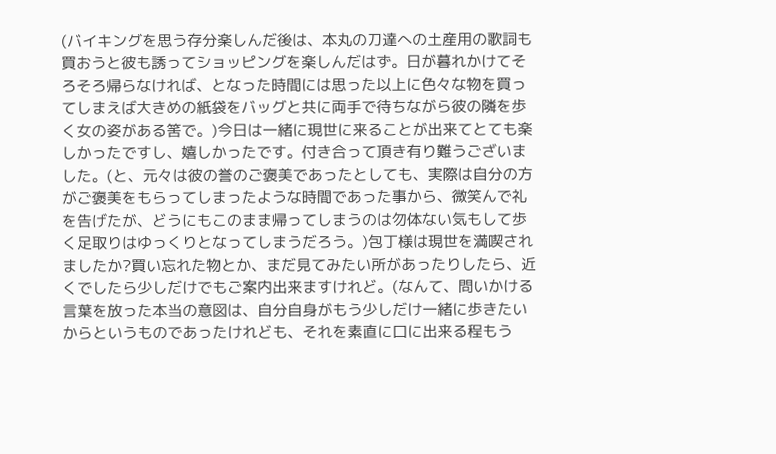(バイキングを思う存分楽しんだ後は、本丸の刀達への土産用の歌詞も買おうと彼も誘ってショッピングを楽しんだはず。日が暮れかけてそろそろ帰らなければ、となった時間には思った以上に色々な物を買ってしまえば大きめの紙袋をバッグと共に両手で待ちながら彼の隣を歩く女の姿がある筈で。)今日は一緒に現世に来ることが出来てとても楽しかったですし、嬉しかったです。付き合って頂き有り難うございました。(と、元々は彼の誉のご褒美であったとしても、実際は自分の方がご褒美をもらってしまったような時間であった事から、微笑んで礼を告げたが、どうにもこのまま帰ってしまうのは勿体ない気もして歩く足取りはゆっくりとなってしまうだろう。)包丁様は現世を満喫されましたか?買い忘れた物とか、まだ見てみたい所があったりしたら、近くでしたら少しだけでもご案内出来ますけれど。(なんて、問いかける言葉を放った本当の意図は、自分自身がもう少しだけ一緒に歩きたいからというものであったけれども、それを素直に口に出来る程もう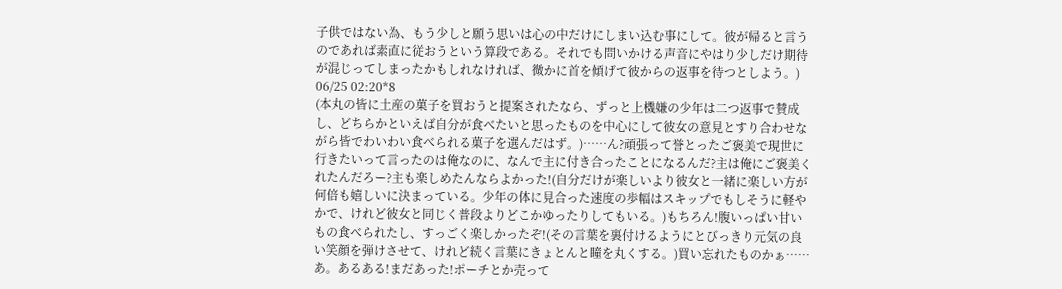子供ではない為、もう少しと願う思いは心の中だけにしまい込む事にして。彼が帰ると言うのであれば素直に従おうという算段である。それでも問いかける声音にやはり少しだけ期待が混じってしまったかもしれなければ、微かに首を傾げて彼からの返事を待つとしよう。)
06/25 02:20*8
(本丸の皆に土産の菓子を買おうと提案されたなら、ずっと上機嫌の少年は二つ返事で賛成し、どちらかといえば自分が食べたいと思ったものを中心にして彼女の意見とすり合わせながら皆でわいわい食べられる菓子を選んだはず。)……ん?頑張って誉とったご褒美で現世に行きたいって言ったのは俺なのに、なんで主に付き合ったことになるんだ?主は俺にご褒美くれたんだろー?主も楽しめたんならよかった!(自分だけが楽しいより彼女と一緒に楽しい方が何倍も嬉しいに決まっている。少年の体に見合った速度の歩幅はスキップでもしそうに軽やかで、けれど彼女と同じく普段よりどこかゆったりしてもいる。)もちろん!腹いっぱい甘いもの食べられたし、すっごく楽しかったぞ!(その言葉を裏付けるようにとびっきり元気の良い笑顔を弾けさせて、けれど続く言葉にきょとんと瞳を丸くする。)買い忘れたものかぁ……あ。あるある!まだあった!ポーチとか売って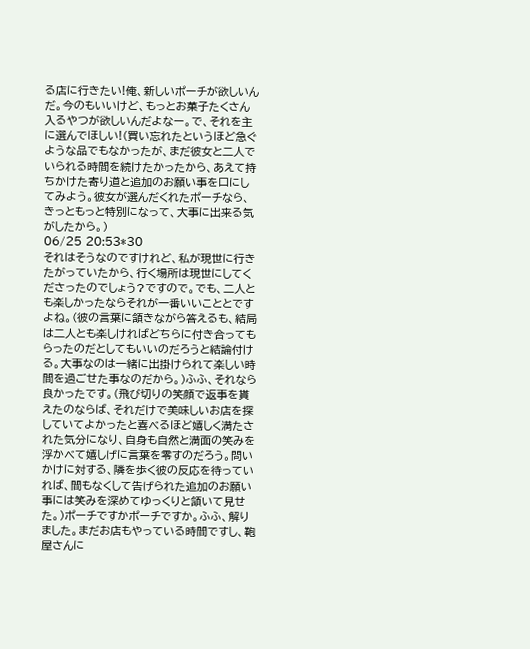る店に行きたい!俺、新しいポーチが欲しいんだ。今のもいいけど、もっとお菓子たくさん入るやつが欲しいんだよなー。で、それを主に選んでほしい!(買い忘れたというほど急ぐような品でもなかったが、まだ彼女と二人でいられる時間を続けたかったから、あえて持ちかけた寄り道と追加のお願い事を口にしてみよう。彼女が選んだくれたポーチなら、きっともっと特別になって、大事に出来る気がしたから。)
06/25 20:53*30
それはそうなのですけれど、私が現世に行きたがっていたから、行く場所は現世にしてくださったのでしょう?ですので。でも、二人とも楽しかったならそれが一番いいこととですよね。(彼の言葉に頷きながら答えるも、結局は二人とも楽しければどちらに付き合ってもらったのだとしてもいいのだろうと結論付ける。大事なのは一緒に出掛けられて楽しい時間を過ごせた事なのだから。)ふふ、それなら良かったです。(飛び切りの笑顔で返事を貰えたのならば、それだけで美味しいお店を探していてよかったと喜べるほど嬉しく満たされた気分になり、自身も自然と満面の笑みを浮かべて嬉しげに言葉を零すのだろう。問いかけに対する、隣を歩く彼の反応を待っていれば、間もなくして告げられた追加のお願い事には笑みを深めてゆっくりと頷いて見せた。)ポーチですかポーチですか。ふふ、解りました。まだお店もやっている時間ですし、鞄屋さんに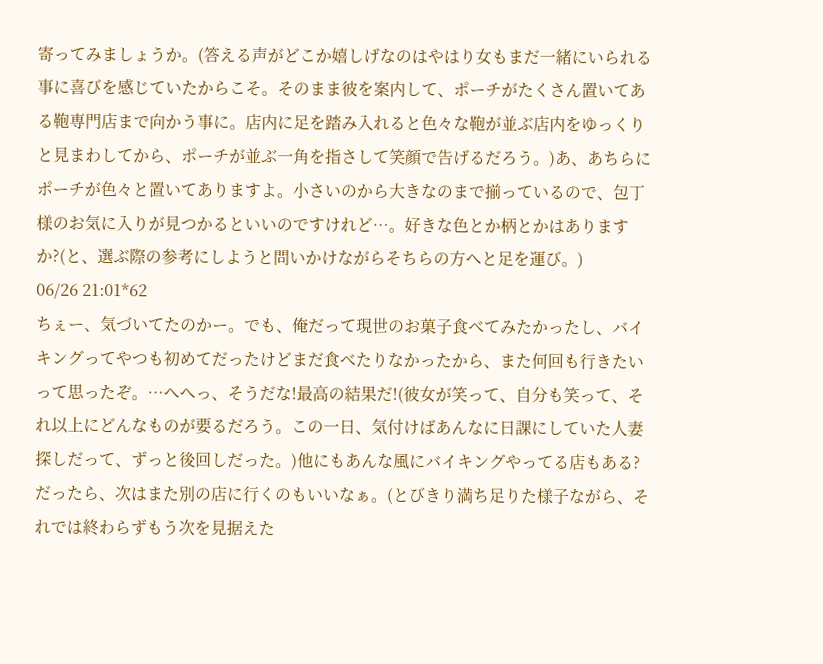寄ってみましょうか。(答える声がどこか嬉しげなのはやはり女もまだ一緒にいられる事に喜びを感じていたからこそ。そのまま彼を案内して、ポーチがたくさん置いてある鞄専門店まで向かう事に。店内に足を踏み入れると色々な鞄が並ぶ店内をゆっくりと見まわしてから、ポーチが並ぶ一角を指さして笑顔で告げるだろう。)あ、あちらにポーチが色々と置いてありますよ。小さいのから大きなのまで揃っているので、包丁様のお気に入りが見つかるといいのですけれど…。好きな色とか柄とかはありますか?(と、選ぶ際の参考にしようと問いかけながらそちらの方へと足を運び。)
06/26 21:01*62
ちぇー、気づいてたのかー。でも、俺だって現世のお菓子食べてみたかったし、バイキングってやつも初めてだったけどまだ食べたりなかったから、また何回も行きたいって思ったぞ。…へへっ、そうだな!最高の結果だ!(彼女が笑って、自分も笑って、それ以上にどんなものが要るだろう。この一日、気付けばあんなに日課にしていた人妻探しだって、ずっと後回しだった。)他にもあんな風にバイキングやってる店もある?だったら、次はまた別の店に行くのもいいなぁ。(とびきり満ち足りた様子ながら、それでは終わらずもう次を見据えた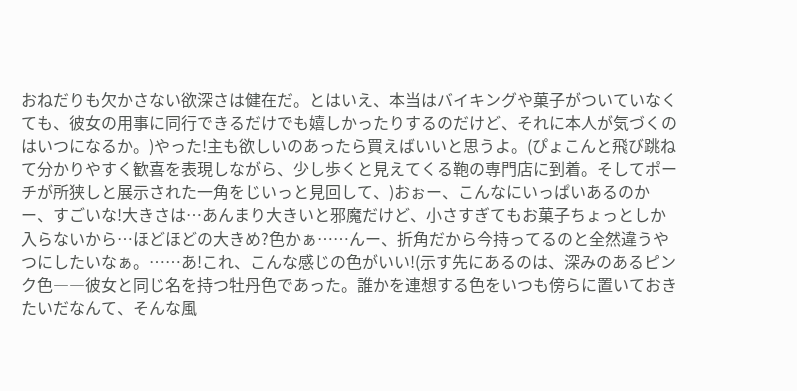おねだりも欠かさない欲深さは健在だ。とはいえ、本当はバイキングや菓子がついていなくても、彼女の用事に同行できるだけでも嬉しかったりするのだけど、それに本人が気づくのはいつになるか。)やった!主も欲しいのあったら買えばいいと思うよ。(ぴょこんと飛び跳ねて分かりやすく歓喜を表現しながら、少し歩くと見えてくる鞄の専門店に到着。そしてポーチが所狭しと展示された一角をじいっと見回して、)おぉー、こんなにいっぱいあるのかー、すごいな!大きさは…あんまり大きいと邪魔だけど、小さすぎてもお菓子ちょっとしか入らないから…ほどほどの大きめ?色かぁ……んー、折角だから今持ってるのと全然違うやつにしたいなぁ。……あ!これ、こんな感じの色がいい!(示す先にあるのは、深みのあるピンク色――彼女と同じ名を持つ牡丹色であった。誰かを連想する色をいつも傍らに置いておきたいだなんて、そんな風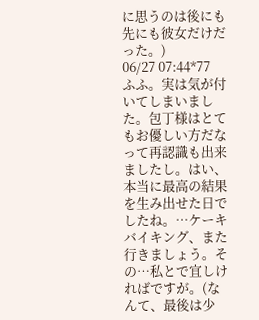に思うのは後にも先にも彼女だけだった。)
06/27 07:44*77
ふふ。実は気が付いてしまいました。包丁様はとてもお優しい方だなって再認識も出来ましたし。はい、本当に最高の結果を生み出せた日でしたね。…ケーキバイキング、また行きましょう。その…私とで宜しければですが。(なんて、最後は少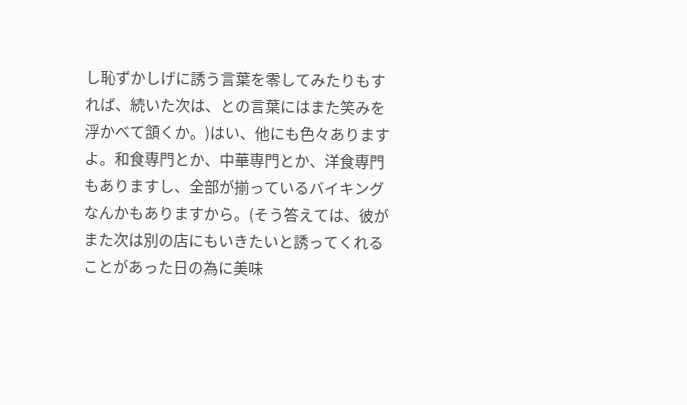し恥ずかしげに誘う言葉を零してみたりもすれば、続いた次は、との言葉にはまた笑みを浮かべて頷くか。)はい、他にも色々ありますよ。和食専門とか、中華専門とか、洋食専門もありますし、全部が揃っているバイキングなんかもありますから。(そう答えては、彼がまた次は別の店にもいきたいと誘ってくれることがあった日の為に美味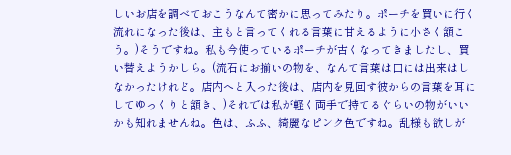しいお店を調べておこうなんて密かに思ってみたり。ポーチを買いに行く流れになった後は、主もと言ってくれる言葉に甘えるように小さく頷こう。)そうですね。私も今使っているポーチが古くなってきましたし、買い替えようかしら。(流石にお揃いの物を、なんて言葉は口には出来はしなかったけれど。店内へと入った後は、店内を見回す彼からの言葉を耳にしてゆっくりと頷き、)それでは私が軽く両手で持てるぐらいの物がいいかも知れませんね。色は、ふふ、綺麗なピンク色ですね。乱様も欲しが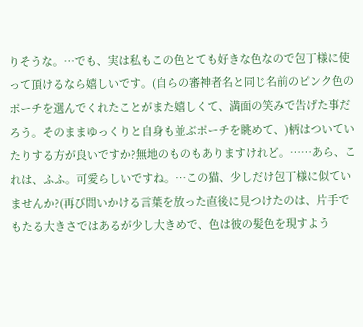りそうな。…でも、実は私もこの色とても好きな色なので包丁様に使って頂けるなら嬉しいです。(自らの審神者名と同じ名前のピンク色のポーチを選んでくれたことがまた嬉しくて、満面の笑みで告げた事だろう。そのままゆっくりと自身も並ぶポーチを眺めて、)柄はついていたりする方が良いですか?無地のものもありますけれど。……あら、これは、ふふ。可愛らしいですね。…この猫、少しだけ包丁様に似ていませんか?(再び問いかける言葉を放った直後に見つけたのは、片手でもたる大きさではあるが少し大きめで、色は彼の髪色を現すよう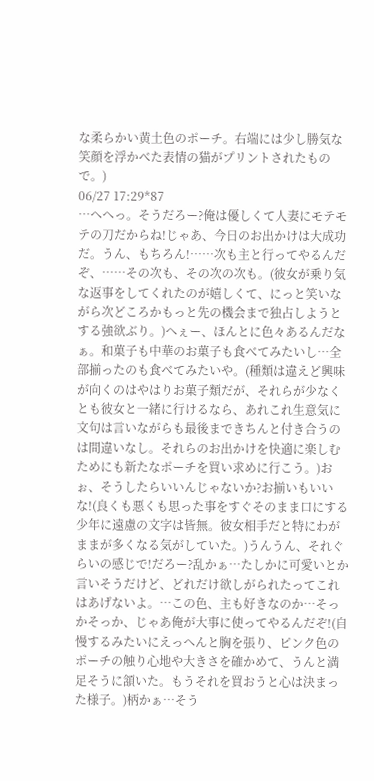な柔らかい黄土色のポーチ。右端には少し勝気な笑顔を浮かべた表情の猫がプリントされたもので。)
06/27 17:29*87
…へへっ。そうだろー?俺は優しくて人妻にモテモテの刀だからね!じゃあ、今日のお出かけは大成功だ。うん、もちろん!……次も主と行ってやるんだぞ、……その次も、その次の次も。(彼女が乗り気な返事をしてくれたのが嬉しくて、にっと笑いながら次どころかもっと先の機会まで独占しようとする強欲ぶり。)へぇー、ほんとに色々あるんだなぁ。和菓子も中華のお菓子も食べてみたいし…全部揃ったのも食べてみたいや。(種類は違えど興味が向くのはやはりお菓子類だが、それらが少なくとも彼女と一緒に行けるなら、あれこれ生意気に文句は言いながらも最後まできちんと付き合うのは間違いなし。それらのお出かけを快適に楽しむためにも新たなポーチを買い求めに行こう。)おぉ、そうしたらいいんじゃないか?お揃いもいいな!(良くも悪くも思った事をすぐそのまま口にする少年に遠慮の文字は皆無。彼女相手だと特にわがままが多くなる気がしていた。)うんうん、それぐらいの感じで!だろー?乱かぁ…たしかに可愛いとか言いそうだけど、どれだけ欲しがられたってこれはあげないよ。…この色、主も好きなのか…そっかそっか、じゃあ俺が大事に使ってやるんだぞ!(自慢するみたいにえっへんと胸を張り、ピンク色のポーチの触り心地や大きさを確かめて、うんと満足そうに頷いた。もうそれを買おうと心は決まった様子。)柄かぁ…そう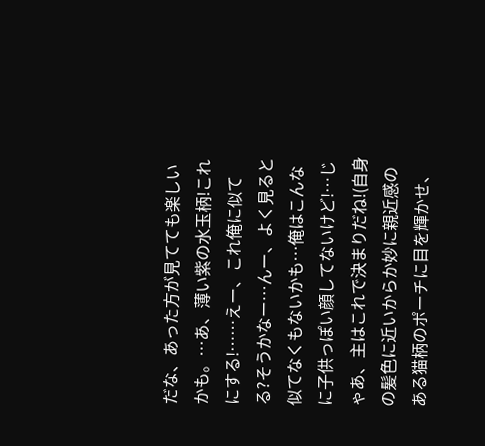だな、あった方が見てても楽しいかも。…あ、薄い紫の水玉柄!これにする!……えー、これ俺に似てる?そうかなー…んー、よく見ると似てなくもないかも…俺はこんなに子供っぽい顔してないけど!…じゃあ、主はこれで決まりだね!(自身の髪色に近いからか妙に親近感のある猫柄のポーチに目を輝かせ、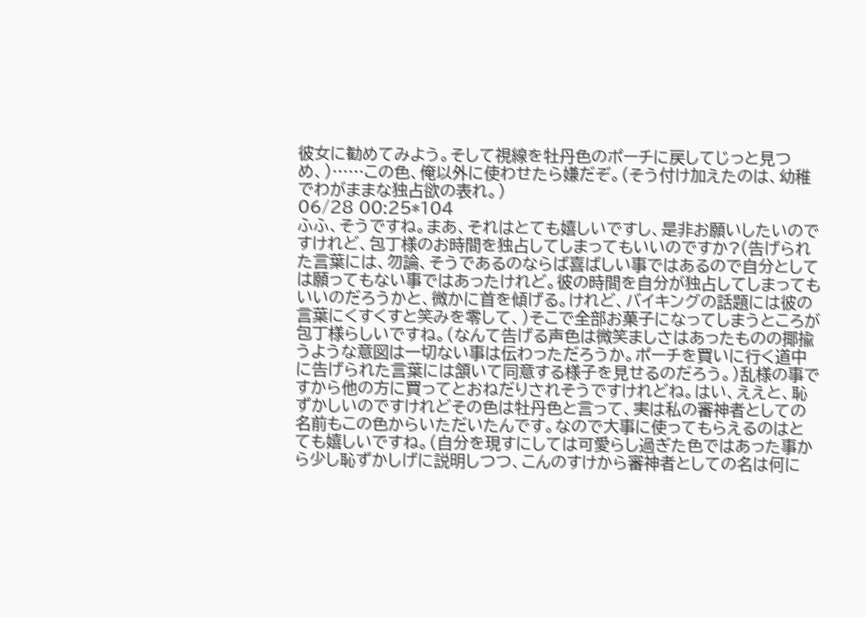彼女に勧めてみよう。そして視線を牡丹色のポーチに戻してじっと見つめ、)……この色、俺以外に使わせたら嫌だぞ。(そう付け加えたのは、幼稚でわがままな独占欲の表れ。)
06/28 00:25*104
ふふ、そうですね。まあ、それはとても嬉しいですし、是非お願いしたいのですけれど、包丁様のお時間を独占してしまってもいいのですか?(告げられた言葉には、勿論、そうであるのならば喜ばしい事ではあるので自分としては願ってもない事ではあったけれど。彼の時間を自分が独占してしまってもいいのだろうかと、微かに首を傾げる。けれど、バイキングの話題には彼の言葉にくすくすと笑みを零して、)そこで全部お菓子になってしまうところが包丁様らしいですね。(なんて告げる声色は微笑ましさはあったものの揶揄うような意図は一切ない事は伝わっただろうか。ポーチを買いに行く道中に告げられた言葉には頷いて同意する様子を見せるのだろう。)乱様の事ですから他の方に買ってとおねだりされそうですけれどね。はい、ええと、恥ずかしいのですけれどその色は牡丹色と言って、実は私の審神者としての名前もこの色からいただいたんです。なので大事に使ってもらえるのはとても嬉しいですね。(自分を現すにしては可愛らし過ぎた色ではあった事から少し恥ずかしげに説明しつつ、こんのすけから審神者としての名は何に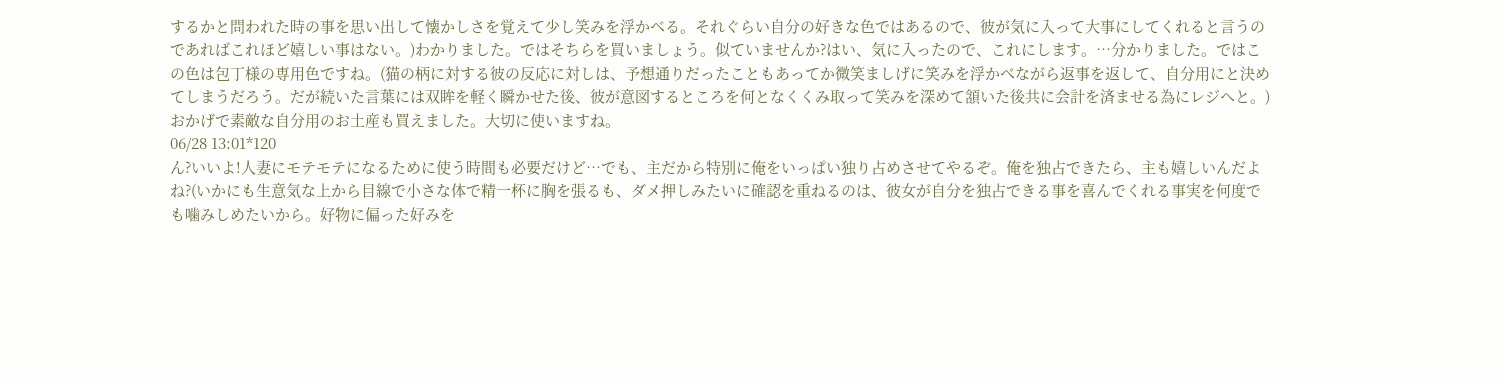するかと問われた時の事を思い出して懐かしさを覚えて少し笑みを浮かべる。それぐらい自分の好きな色ではあるので、彼が気に入って大事にしてくれると言うのであればこれほど嬉しい事はない。)わかりました。ではそちらを買いましょう。似ていませんか?はい、気に入ったので、これにします。…分かりました。ではこの色は包丁様の専用色ですね。(猫の柄に対する彼の反応に対しは、予想通りだったこともあってか微笑ましげに笑みを浮かべながら返事を返して、自分用にと決めてしまうだろう。だが続いた言葉には双眸を軽く瞬かせた後、彼が意図するところを何となくくみ取って笑みを深めて頷いた後共に会計を済ませる為にレジへと。)おかげで素敵な自分用のお土産も買えました。大切に使いますね。
06/28 13:01*120
ん?いいよ!人妻にモテモテになるために使う時間も必要だけど…でも、主だから特別に俺をいっぱい独り占めさせてやるぞ。俺を独占できたら、主も嬉しいんだよね?(いかにも生意気な上から目線で小さな体で精一杯に胸を張るも、ダメ押しみたいに確認を重ねるのは、彼女が自分を独占できる事を喜んでくれる事実を何度でも噛みしめたいから。好物に偏った好みを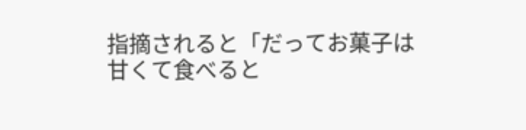指摘されると「だってお菓子は甘くて食べると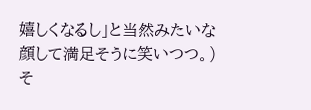嬉しくなるし」と当然みたいな顔して満足そうに笑いつつ。)そ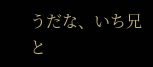うだな、いち兄と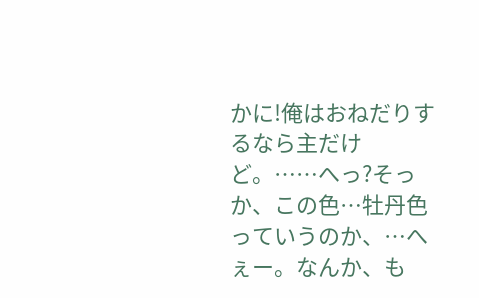かに!俺はおねだりするなら主だけど。……へっ?そっか、この色…牡丹色っていうのか、…へぇー。なんか、も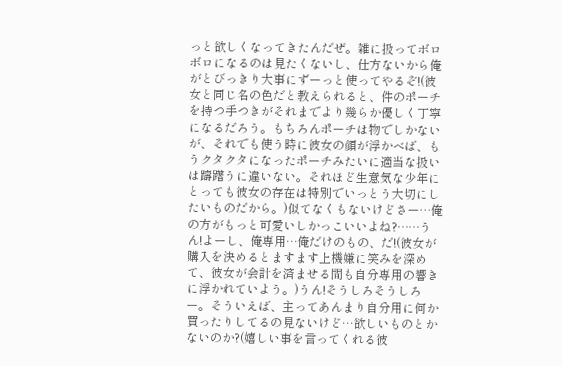っと欲しくなってきたんだぜ。雑に扱ってボロボロになるのは見たくないし、仕方ないから俺がとびっきり大事にずーっと使ってやるぞ!(彼女と同じ名の色だと教えられると、件のポーチを持つ手つきがそれまでより幾らか優しく丁寧になるだろう。もちろんポーチは物でしかないが、それでも使う時に彼女の顔が浮かべば、もうクタクタになったポーチみたいに適当な扱いは躊躇うに違いない。それほど生意気な少年にとっても彼女の存在は特別でいっとう大切にしたいものだから。)似てなくもないけどさー…俺の方がもっと可愛いしかっこいいよね?……うん!よーし、俺専用…俺だけのもの、だ!(彼女が購入を決めるとますます上機嫌に笑みを深めて、彼女が会計を済ませる間も自分専用の響きに浮かれていよう。)うん!そうしろそうしろー。そういえば、主ってあんまり自分用に何か買ったりしてるの見ないけど…欲しいものとかないのか?(嬉しい事を言ってくれる彼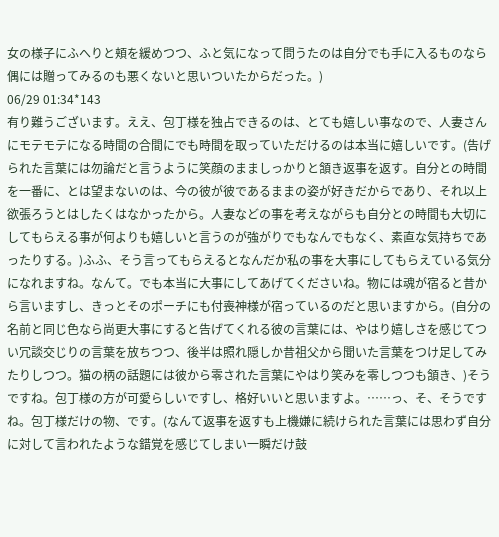女の様子にふへりと頬を緩めつつ、ふと気になって問うたのは自分でも手に入るものなら偶には贈ってみるのも悪くないと思いついたからだった。)
06/29 01:34*143
有り難うございます。ええ、包丁様を独占できるのは、とても嬉しい事なので、人妻さんにモテモテになる時間の合間にでも時間を取っていただけるのは本当に嬉しいです。(告げられた言葉には勿論だと言うように笑顔のまましっかりと頷き返事を返す。自分との時間を一番に、とは望まないのは、今の彼が彼であるままの姿が好きだからであり、それ以上欲張ろうとはしたくはなかったから。人妻などの事を考えながらも自分との時間も大切にしてもらえる事が何よりも嬉しいと言うのが強がりでもなんでもなく、素直な気持ちであったりする。)ふふ、そう言ってもらえるとなんだか私の事を大事にしてもらえている気分になれますね。なんて。でも本当に大事にしてあげてくださいね。物には魂が宿ると昔から言いますし、きっとそのポーチにも付喪神様が宿っているのだと思いますから。(自分の名前と同じ色なら尚更大事にすると告げてくれる彼の言葉には、やはり嬉しさを感じてつい冗談交じりの言葉を放ちつつ、後半は照れ隠しか昔祖父から聞いた言葉をつけ足してみたりしつつ。猫の柄の話題には彼から零された言葉にやはり笑みを零しつつも頷き、)そうですね。包丁様の方が可愛らしいですし、格好いいと思いますよ。……っ、そ、そうですね。包丁様だけの物、です。(なんて返事を返すも上機嫌に続けられた言葉には思わず自分に対して言われたような錯覚を感じてしまい一瞬だけ鼓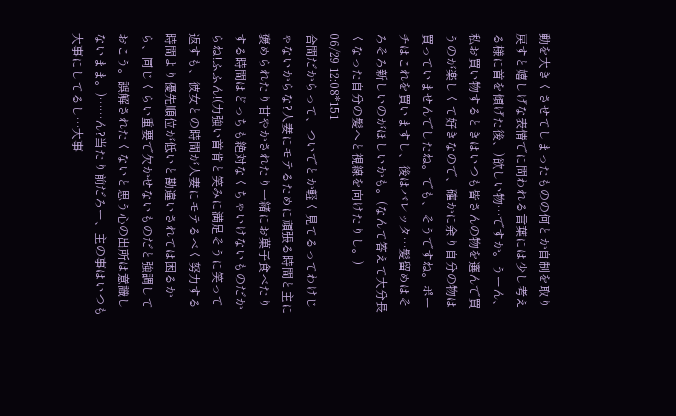動を大きくさせてしまったものの何とか自制を取り戻すと嬉しげな表情でに問われる言葉には少し考える様に首を傾げた後、)欲しい物…ですか。うーん、私お買い物するときはいつも皆さんの物を選んで買うのが楽しくて好きなので、確かに余り自分の物は買っていませんでしたね。でも、そうですね。ポーチはこれを買いますし、後はバレッタ…髪留めはそろそろ新しいのがほしいかも。(なんて答えて大分長くなった自分の髪へと視線を向けたりし。)
06/29 12:08*151
合間だからって、ついでとか軽く見てるってわけじゃないからな?人妻にモテるために頑張る時間と主に褒められたり甘やかされたり一緒にお菓子食べたりする時間はどっちも絶対なくちゃいけないものだからね!ふふん!(力強い首肯と笑みに満足そうに笑って返すも、彼女との時間が人妻にモテるべく努力する時間より優先順位が低いと勘違いされては困るから、同じくらい重要で欠かせないものだと強調しておこう。誤解されたくないと思う心の出所は意識しないまま。)……ん?当たり前だろー、主の事はいつも大事にしてるし…大事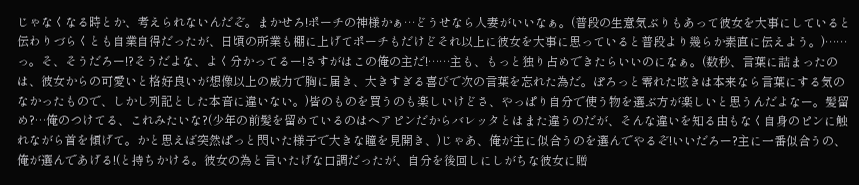じゃなくなる時とか、考えられないんだぞ。まかせろ!ポーチの神様かぁ…どうせなら人妻がいいなぁ。(普段の生意気ぶりもあって彼女を大事にしていると伝わりづらくとも自業自得だったが、日頃の所業も棚に上げてポーチもだけどそれ以上に彼女を大事に思っていると普段より幾らか素直に伝えよう。)……っ。そ、そうだろー!?そうだよな、よく分かってるー!さすがはこの俺の主だ!……主も、もっと独り占めできたらいいのになぁ。(数秒、言葉に詰まったのは、彼女からの可愛いと格好良いが想像以上の威力で胸に届き、大きすぎる喜びで次の言葉を忘れた為だ。ぽろっと零れた呟きは本来なら言葉にする気のなかったもので、しかし列記とした本音に違いない。)皆のものを買うのも楽しいけどさ、やっぱり自分で使う物を選ぶ方が楽しいと思うんだよなー。髪留め?…俺のつけてる、これみたいな?(少年の前髪を留めているのはヘアピンだからバレッタとはまた違うのだが、そんな違いを知る由もなく自身のピンに触れながら首を傾げて。かと思えば突然ぱっと閃いた様子で大きな瞳を見開き、)じゃあ、俺が主に似合うのを選んでやるぞ!いいだろー?主に一番似合うの、俺が選んであげる!(と持ちかける。彼女の為と言いたげな口調だったが、自分を後回しにしがちな彼女に贈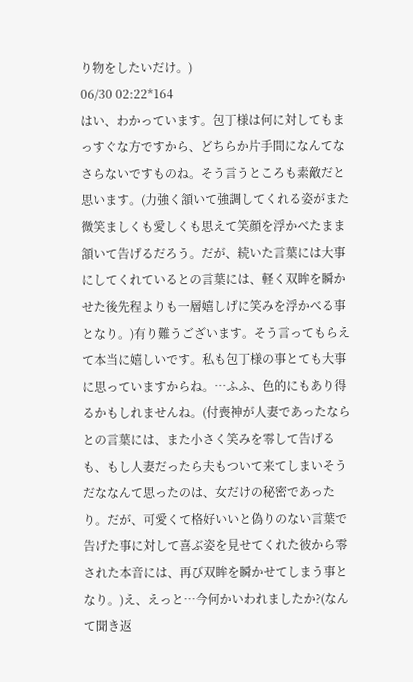り物をしたいだけ。)
06/30 02:22*164
はい、わかっています。包丁様は何に対してもまっすぐな方ですから、どちらか片手間になんてなさらないですものね。そう言うところも素敵だと思います。(力強く頷いて強調してくれる姿がまた微笑ましくも愛しくも思えて笑顔を浮かべたまま頷いて告げるだろう。だが、続いた言葉には大事にしてくれているとの言葉には、軽く双眸を瞬かせた後先程よりも一層嬉しげに笑みを浮かべる事となり。)有り難うございます。そう言ってもらえて本当に嬉しいです。私も包丁様の事とても大事に思っていますからね。…ふふ、色的にもあり得るかもしれませんね。(付喪神が人妻であったならとの言葉には、また小さく笑みを零して告げるも、もし人妻だったら夫もついて来てしまいそうだななんて思ったのは、女だけの秘密であったり。だが、可愛くて格好いいと偽りのない言葉で告げた事に対して喜ぶ姿を見せてくれた彼から零された本音には、再び双眸を瞬かせてしまう事となり。)え、えっと…今何かいわれましたか?(なんて聞き返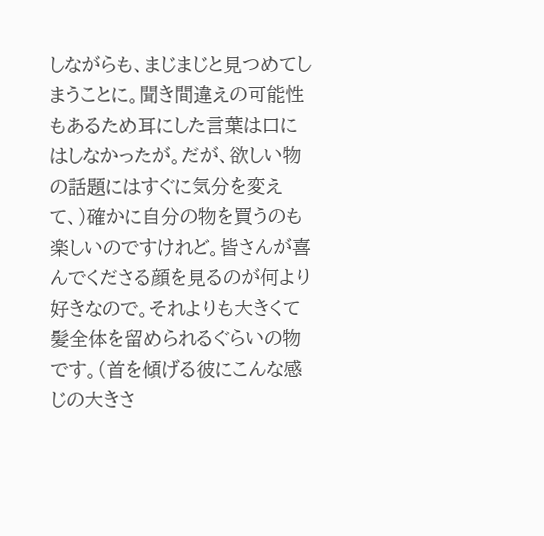しながらも、まじまじと見つめてしまうことに。聞き間違えの可能性もあるため耳にした言葉は口にはしなかったが。だが、欲しい物の話題にはすぐに気分を変えて、)確かに自分の物を買うのも楽しいのですけれど。皆さんが喜んでくださる顔を見るのが何より好きなので。それよりも大きくて髪全体を留められるぐらいの物です。(首を傾げる彼にこんな感じの大きさ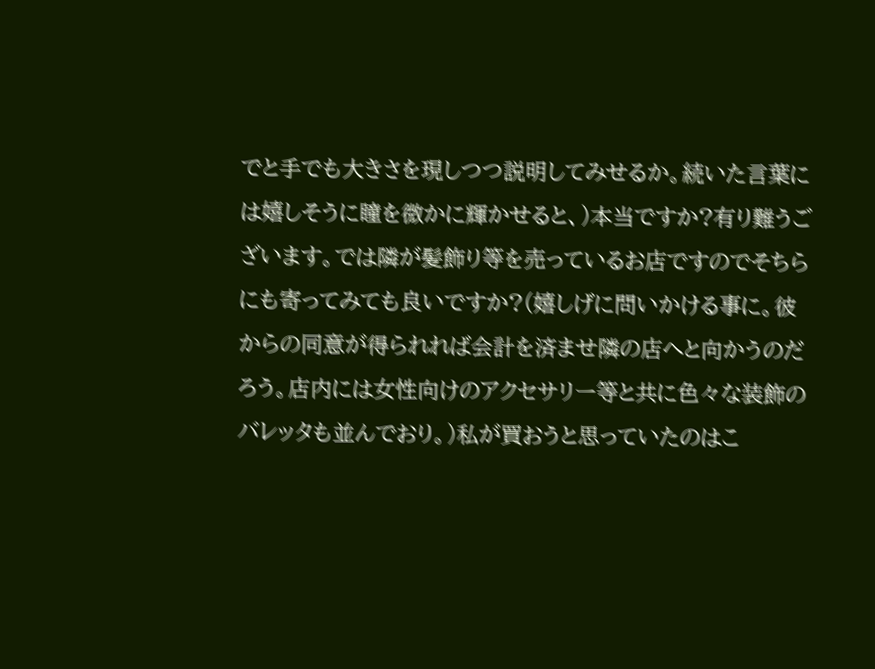でと手でも大きさを現しつつ説明してみせるか。続いた言葉には嬉しそうに瞳を微かに輝かせると、)本当ですか?有り難うございます。では隣が髪飾り等を売っているお店ですのでそちらにも寄ってみても良いですか?(嬉しげに問いかける事に。彼からの同意が得られれば会計を済ませ隣の店へと向かうのだろう。店内には女性向けのアクセサリー等と共に色々な装飾のバレッタも並んでおり。)私が買おうと思っていたのはこ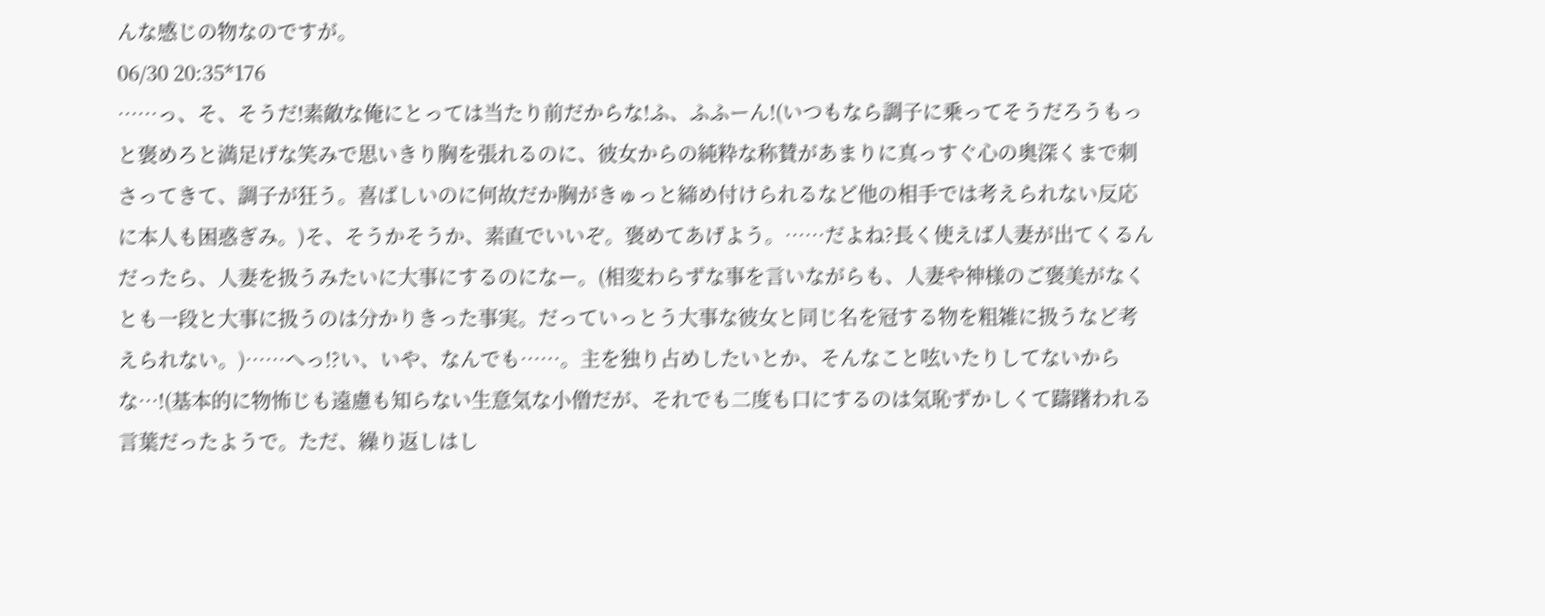んな感じの物なのですが。
06/30 20:35*176
……っ、そ、そうだ!素敵な俺にとっては当たり前だからな!ふ、ふふーん!(いつもなら調子に乗ってそうだろうもっと褒めろと満足げな笑みで思いきり胸を張れるのに、彼女からの純粋な称賛があまりに真っすぐ心の奥深くまで刺さってきて、調子が狂う。喜ばしいのに何故だか胸がきゅっと締め付けられるなど他の相手では考えられない反応に本人も困惑ぎみ。)そ、そうかそうか、素直でいいぞ。褒めてあげよう。……だよね?長く使えば人妻が出てくるんだったら、人妻を扱うみたいに大事にするのになー。(相変わらずな事を言いながらも、人妻や神様のご褒美がなくとも一段と大事に扱うのは分かりきった事実。だっていっとう大事な彼女と同じ名を冠する物を粗雑に扱うなど考えられない。)……へっ!?い、いや、なんでも……。主を独り占めしたいとか、そんなこと呟いたりしてないからな…!(基本的に物怖じも遠慮も知らない生意気な小僧だが、それでも二度も口にするのは気恥ずかしくて躊躇われる言葉だったようで。ただ、繰り返しはし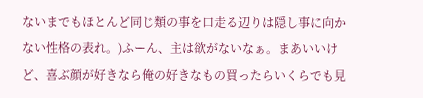ないまでもほとんど同じ類の事を口走る辺りは隠し事に向かない性格の表れ。)ふーん、主は欲がないなぁ。まあいいけど、喜ぶ顔が好きなら俺の好きなもの買ったらいくらでも見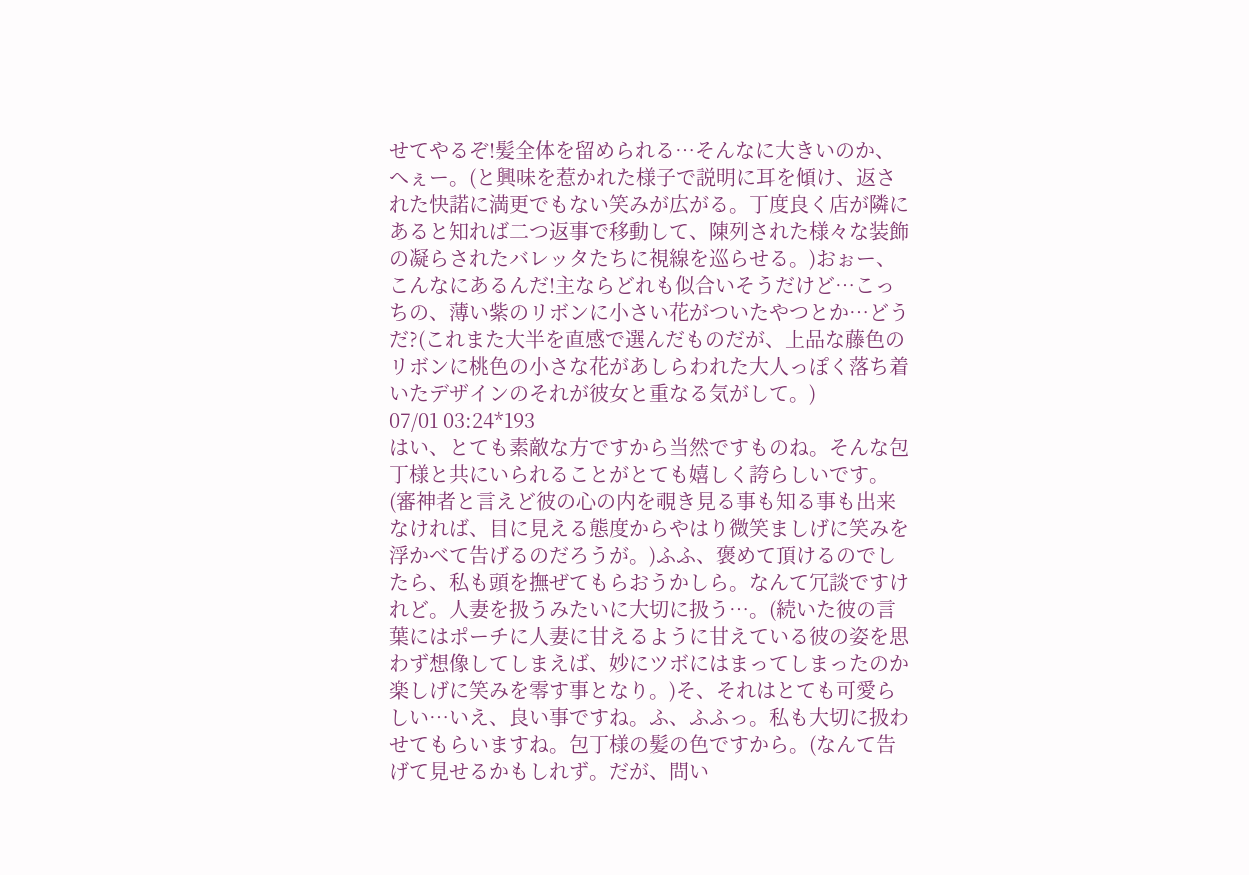せてやるぞ!髪全体を留められる…そんなに大きいのか、へぇー。(と興味を惹かれた様子で説明に耳を傾け、返された快諾に満更でもない笑みが広がる。丁度良く店が隣にあると知れば二つ返事で移動して、陳列された様々な装飾の凝らされたバレッタたちに視線を巡らせる。)おぉー、こんなにあるんだ!主ならどれも似合いそうだけど…こっちの、薄い紫のリボンに小さい花がついたやつとか…どうだ?(これまた大半を直感で選んだものだが、上品な藤色のリボンに桃色の小さな花があしらわれた大人っぽく落ち着いたデザインのそれが彼女と重なる気がして。)
07/01 03:24*193
はい、とても素敵な方ですから当然ですものね。そんな包丁様と共にいられることがとても嬉しく誇らしいです。(審神者と言えど彼の心の内を覗き見る事も知る事も出来なければ、目に見える態度からやはり微笑ましげに笑みを浮かべて告げるのだろうが。)ふふ、褒めて頂けるのでしたら、私も頭を撫ぜてもらおうかしら。なんて冗談ですけれど。人妻を扱うみたいに大切に扱う…。(続いた彼の言葉にはポーチに人妻に甘えるように甘えている彼の姿を思わず想像してしまえば、妙にツボにはまってしまったのか楽しげに笑みを零す事となり。)そ、それはとても可愛らしい…いえ、良い事ですね。ふ、ふふっ。私も大切に扱わせてもらいますね。包丁様の髪の色ですから。(なんて告げて見せるかもしれず。だが、問い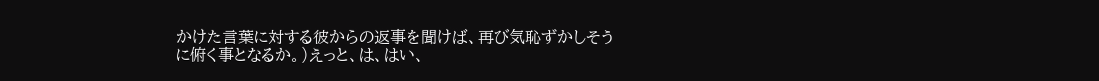かけた言葉に対する彼からの返事を聞けば、再び気恥ずかしそうに俯く事となるか。)えっと、は、はい、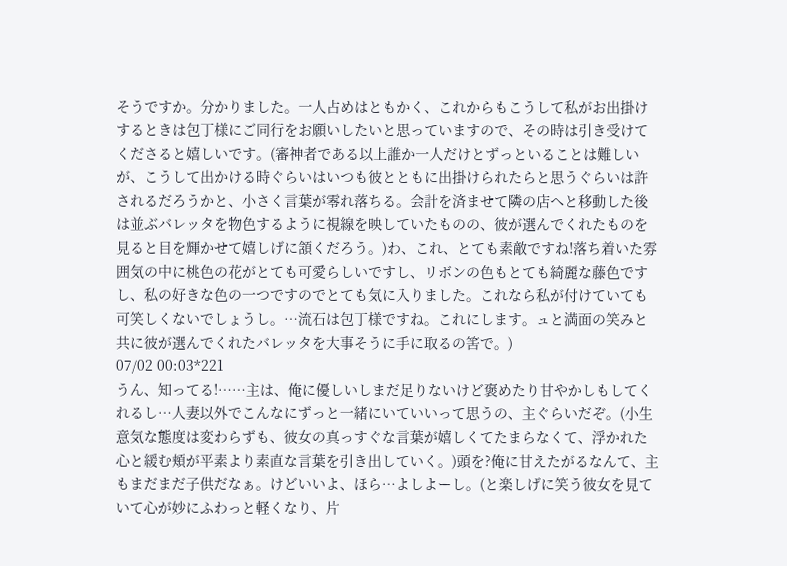そうですか。分かりました。一人占めはともかく、これからもこうして私がお出掛けするときは包丁様にご同行をお願いしたいと思っていますので、その時は引き受けてくださると嬉しいです。(審神者である以上誰か一人だけとずっといることは難しいが、こうして出かける時ぐらいはいつも彼とともに出掛けられたらと思うぐらいは許されるだろうかと、小さく言葉が零れ落ちる。会計を済ませて隣の店へと移動した後は並ぶバレッタを物色するように視線を映していたものの、彼が選んでくれたものを見ると目を輝かせて嬉しげに頷くだろう。)わ、これ、とても素敵ですね!落ち着いた雰囲気の中に桃色の花がとても可愛らしいですし、リボンの色もとても綺麗な藤色ですし、私の好きな色の一つですのでとても気に入りました。これなら私が付けていても可笑しくないでしょうし。…流石は包丁様ですね。これにします。ュと満面の笑みと共に彼が選んでくれたバレッタを大事そうに手に取るの筈で。)
07/02 00:03*221
うん、知ってる!……主は、俺に優しいしまだ足りないけど褒めたり甘やかしもしてくれるし…人妻以外でこんなにずっと一緒にいていいって思うの、主ぐらいだぞ。(小生意気な態度は変わらずも、彼女の真っすぐな言葉が嬉しくてたまらなくて、浮かれた心と緩む頬が平素より素直な言葉を引き出していく。)頭を?俺に甘えたがるなんて、主もまだまだ子供だなぁ。けどいいよ、ほら…よしよーし。(と楽しげに笑う彼女を見ていて心が妙にふわっと軽くなり、片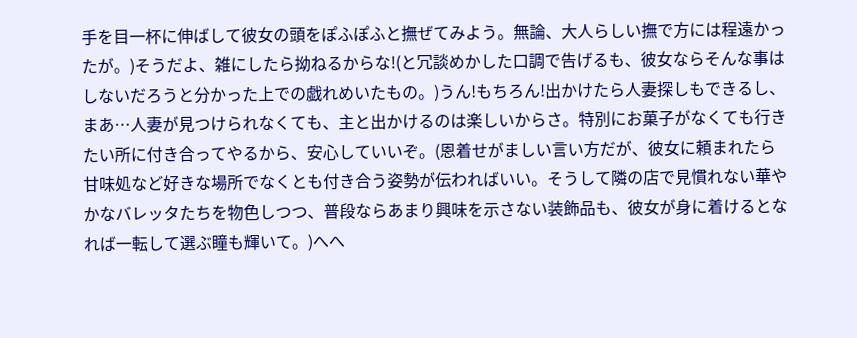手を目一杯に伸ばして彼女の頭をぽふぽふと撫ぜてみよう。無論、大人らしい撫で方には程遠かったが。)そうだよ、雑にしたら拗ねるからな!(と冗談めかした口調で告げるも、彼女ならそんな事はしないだろうと分かった上での戯れめいたもの。)うん!もちろん!出かけたら人妻探しもできるし、まあ…人妻が見つけられなくても、主と出かけるのは楽しいからさ。特別にお菓子がなくても行きたい所に付き合ってやるから、安心していいぞ。(恩着せがましい言い方だが、彼女に頼まれたら甘味処など好きな場所でなくとも付き合う姿勢が伝わればいい。そうして隣の店で見慣れない華やかなバレッタたちを物色しつつ、普段ならあまり興味を示さない装飾品も、彼女が身に着けるとなれば一転して選ぶ瞳も輝いて。)へへ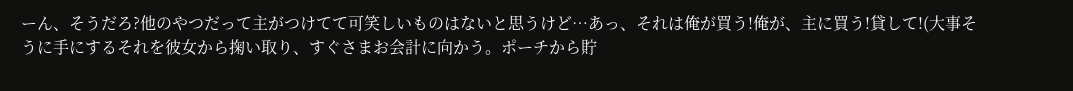ーん、そうだろ?他のやつだって主がつけてて可笑しいものはないと思うけど…あっ、それは俺が買う!俺が、主に買う!貸して!(大事そうに手にするそれを彼女から掬い取り、すぐさまお会計に向かう。ポーチから貯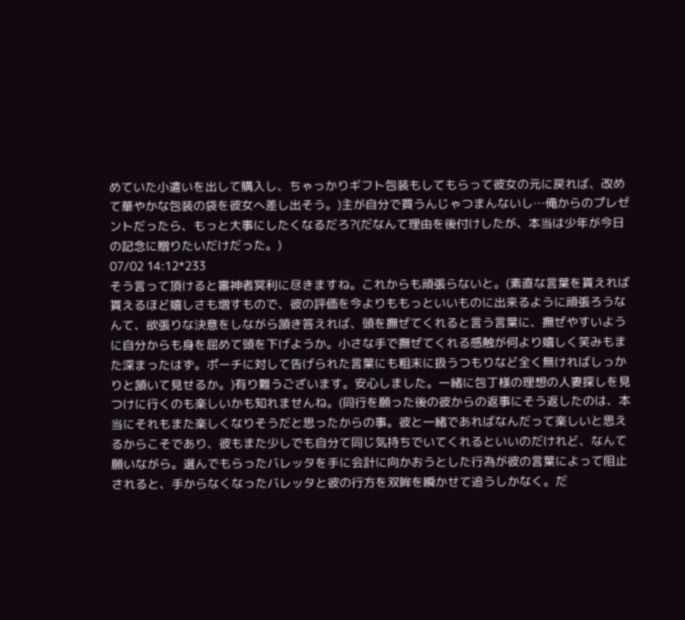めていた小遣いを出して購入し、ちゃっかりギフト包装もしてもらって彼女の元に戻れば、改めて華やかな包装の袋を彼女へ差し出そう。)主が自分で買うんじゃつまんないし…俺からのプレゼントだったら、もっと大事にしたくなるだろ?(だなんて理由を後付けしたが、本当は少年が今日の記念に贈りたいだけだった。)
07/02 14:12*233
そう言って頂けると審神者冥利に尽きますね。これからも頑張らないと。(素直な言葉を貰えれば貰えるほど嬉しさも増すもので、彼の評価を今よりももっといいものに出来るように頑張ろうなんて、欲張りな決意をしながら頷き答えれば、頭を撫ぜてくれると言う言葉に、撫ぜやすいように自分からも身を屈めて頭を下げようか。小さな手で撫ぜてくれる感触が何より嬉しく笑みもまた深まったはず。ポーチに対して告げられた言葉にも粗末に扱うつもりなど全く無ければしっかりと頷いて見せるか。)有り難うございます。安心しました。一緒に包丁様の理想の人妻探しを見つけに行くのも楽しいかも知れませんね。(同行を願った後の彼からの返事にそう返したのは、本当にそれもまた楽しくなりそうだと思ったからの事。彼と一緒であればなんだって楽しいと思えるからこそであり、彼もまた少しでも自分て同じ気持ちでいてくれるといいのだけれど、なんて願いながら。選んでもらったバレッタを手に会計に向かおうとした行為が彼の言葉によって阻止されると、手からなくなったバレッタと彼の行方を双眸を瞬かせて追うしかなく。だ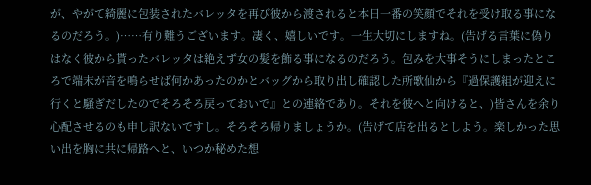が、やがて綺麗に包装されたバレッタを再び彼から渡されると本日一番の笑顔でそれを受け取る事になるのだろう。)……有り難うございます。凄く、嬉しいです。一生大切にしますね。(告げる言葉に偽りはなく彼から貰ったバレッタは絶えず女の髪を飾る事になるのだろう。包みを大事そうにしまったところで端末が音を鳴らせば何かあったのかとバッグから取り出し確認した所歌仙から『過保護組が迎えに行くと騒ぎだしたのでそろそろ戻っておいで』との連絡であり。それを彼へと向けると、)皆さんを余り心配させるのも申し訳ないですし。そろそろ帰りましょうか。(告げて店を出るとしよう。楽しかった思い出を胸に共に帰路へと、いつか秘めた想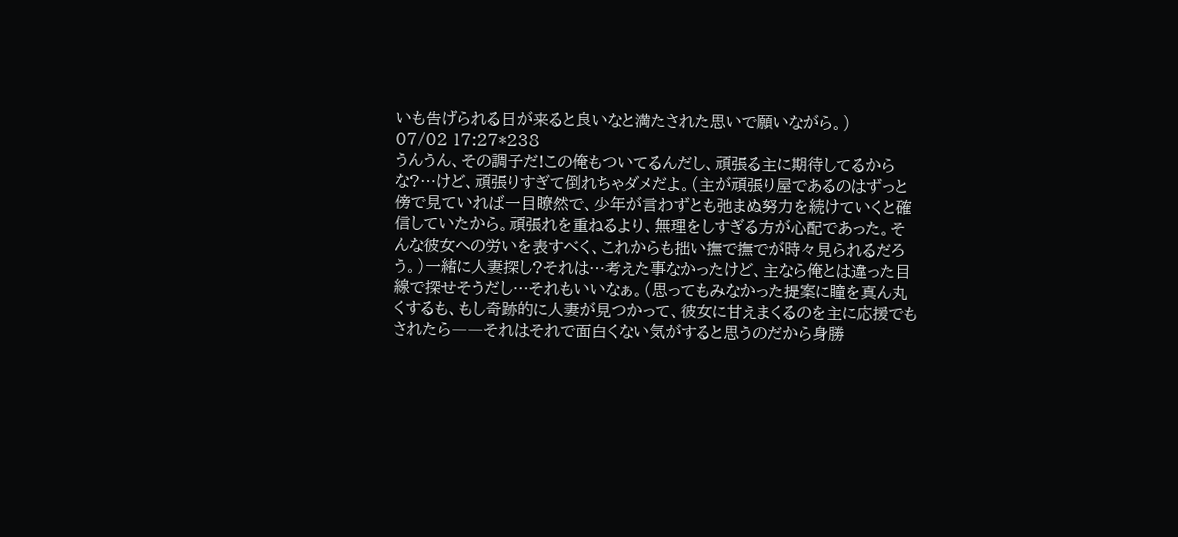いも告げられる日が来ると良いなと満たされた思いで願いながら。)
07/02 17:27*238
うんうん、その調子だ!この俺もついてるんだし、頑張る主に期待してるからな?…けど、頑張りすぎて倒れちゃダメだよ。(主が頑張り屋であるのはずっと傍で見ていれば一目瞭然で、少年が言わずとも弛まぬ努力を続けていくと確信していたから。頑張れを重ねるより、無理をしすぎる方が心配であった。そんな彼女への労いを表すべく、これからも拙い撫で撫でが時々見られるだろう。)一緒に人妻探し?それは…考えた事なかったけど、主なら俺とは違った目線で探せそうだし…それもいいなぁ。(思ってもみなかった提案に瞳を真ん丸くするも、もし奇跡的に人妻が見つかって、彼女に甘えまくるのを主に応援でもされたら――それはそれで面白くない気がすると思うのだから身勝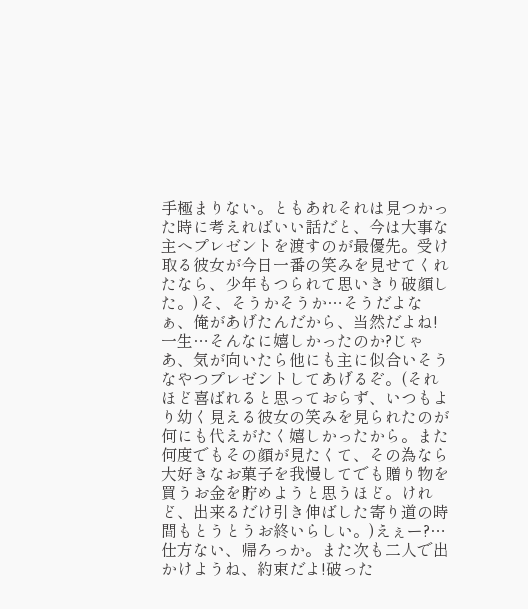手極まりない。ともあれそれは見つかった時に考えればいい話だと、今は大事な主へプレゼントを渡すのが最優先。受け取る彼女が今日一番の笑みを見せてくれたなら、少年もつられて思いきり破顔した。)そ、そうかそうか…そうだよなぁ、俺があげたんだから、当然だよね!一生…そんなに嬉しかったのか?じゃあ、気が向いたら他にも主に似合いそうなやつプレゼントしてあげるぞ。(それほど喜ばれると思っておらず、いつもより幼く見える彼女の笑みを見られたのが何にも代えがたく嬉しかったから。また何度でもその顔が見たくて、その為なら大好きなお菓子を我慢してでも贈り物を買うお金を貯めようと思うほど。けれど、出来るだけ引き伸ばした寄り道の時間もとうとうお終いらしい。)えぇー?…仕方ない、帰ろっか。また次も二人で出かけようね、約束だよ!破った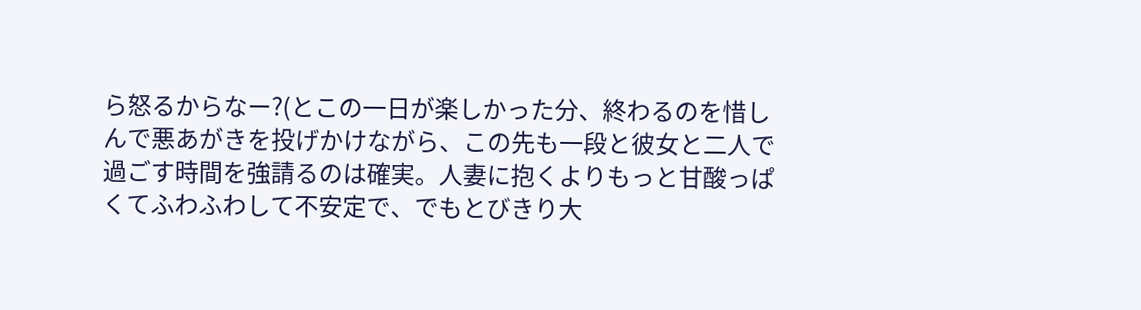ら怒るからなー?(とこの一日が楽しかった分、終わるのを惜しんで悪あがきを投げかけながら、この先も一段と彼女と二人で過ごす時間を強請るのは確実。人妻に抱くよりもっと甘酸っぱくてふわふわして不安定で、でもとびきり大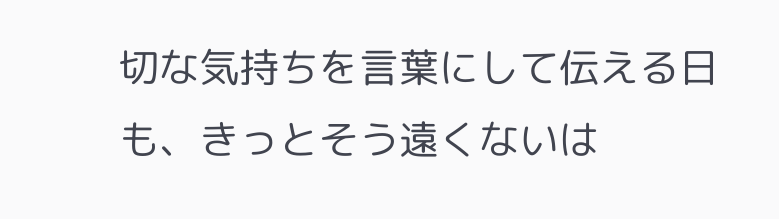切な気持ちを言葉にして伝える日も、きっとそう遠くないは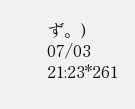ず。)
07/03 21:23*261